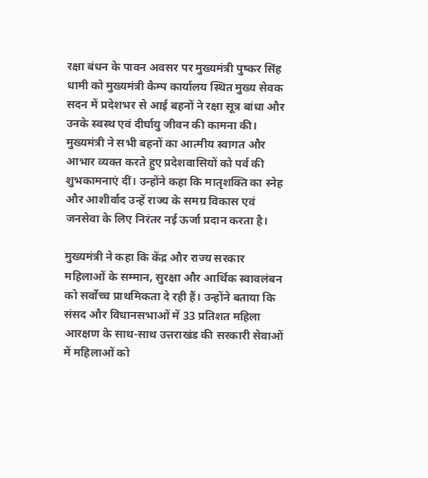रक्षा बंधन के पावन अवसर पर मुख्यमंत्री पुष्कर सिंह धामी को मुख्यमंत्री कैम्प कार्यालय स्थित मुख्य सेवक सदन में प्रदेशभर से आई बहनों ने रक्षा सूत्र बांधा और उनके स्वस्थ एवं दीर्घायु जीवन की कामना की। मुख्यमंत्री ने सभी बहनों का आत्मीय स्वागत और आभार व्यक्त करते हुए प्रदेशवासियों को पर्व की शुभकामनाएं दीं। उन्होंने कहा कि मातृशक्ति का स्नेह और आशीर्वाद उन्हें राज्य के समग्र विकास एवं जनसेवा के लिए निरंतर नई ऊर्जा प्रदान करता है।

मुख्यमंत्री ने कहा कि केंद्र और राज्य सरकार महिलाओं के सम्मान, सुरक्षा और आर्थिक स्वावलंबन को सर्वोच्च प्राथमिकता दे रही हैं। उन्होंने बताया कि संसद और विधानसभाओं में 33 प्रतिशत महिला आरक्षण के साथ-साथ उत्तराखंड की सरकारी सेवाओं में महिलाओं को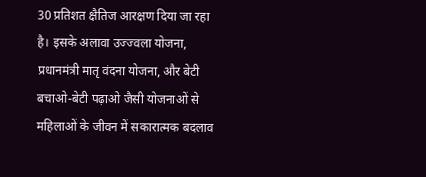30 प्रतिशत क्षैतिज आरक्षण दिया जा रहा है। इसके अलावा उज्ज्वला योजना, प्रधानमंत्री मातृ वंदना योजना, और बेटी बचाओ-बेटी पढ़ाओ जैसी योजनाओं से महिलाओं के जीवन में सकारात्मक बदलाव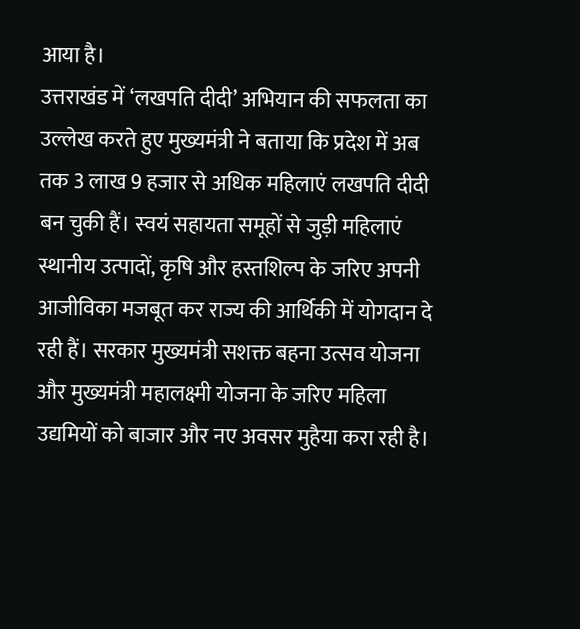आया है।
उत्तराखंड में ‘लखपति दीदी’ अभियान की सफलता का उल्लेख करते हुए मुख्यमंत्री ने बताया कि प्रदेश में अब तक 3 लाख 9 हजार से अधिक महिलाएं लखपति दीदी बन चुकी हैं। स्वयं सहायता समूहों से जुड़ी महिलाएं स्थानीय उत्पादों, कृषि और हस्तशिल्प के जरिए अपनी आजीविका मजबूत कर राज्य की आर्थिकी में योगदान दे रही हैं। सरकार मुख्यमंत्री सशक्त बहना उत्सव योजना और मुख्यमंत्री महालक्ष्मी योजना के जरिए महिला उद्यमियों को बाजार और नए अवसर मुहैया करा रही है।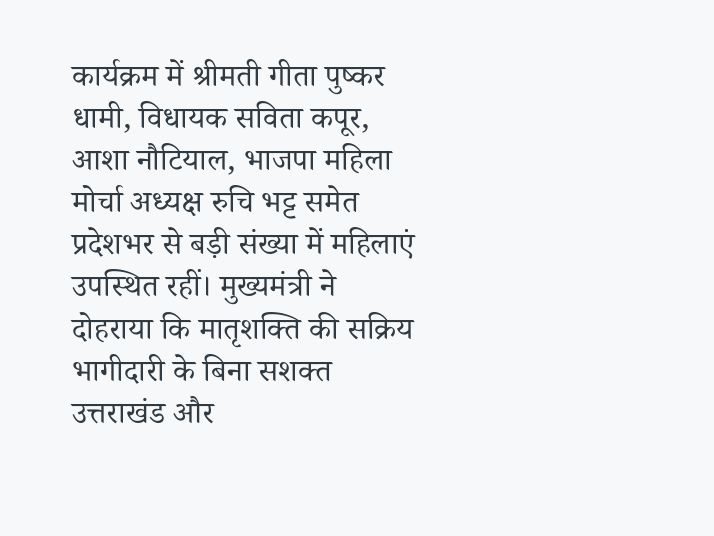कार्यक्रम में श्रीमती गीता पुष्कर धामी, विधायक सविता कपूर, आशा नौटियाल, भाजपा महिला मोर्चा अध्यक्ष रुचि भट्ट समेत प्रदेशभर से बड़ी संख्या में महिलाएं उपस्थित रहीं। मुख्यमंत्री ने दोहराया कि मातृशक्ति की सक्रिय भागीदारी के बिना सशक्त उत्तराखंड और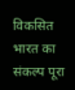विकसित भारत का संकल्प पूरा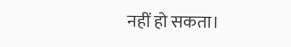नहीं हो सकता।